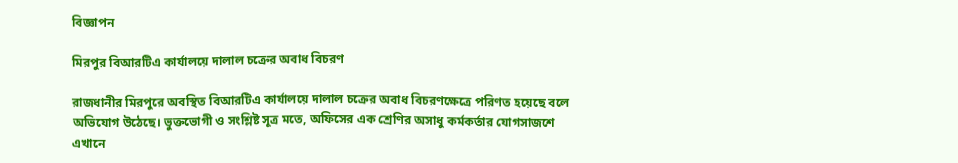বিজ্ঞাপন

মিরপুর বিআরটিএ কার্যালয়ে দালাল চক্রের অবাধ বিচরণ

রাজধানীর মিরপুরে অবস্থিত বিআরটিএ কার্যালয়ে দালাল চক্রের অবাধ বিচরণক্ষেত্রে পরিণত হয়েছে বলে অভিযোগ উঠেছে। ভুক্তভোগী ও সংশ্লিষ্ট সূত্র মতে, অফিসের এক শ্রেণির অসাধু কর্মকর্তার যোগসাজশে এখানে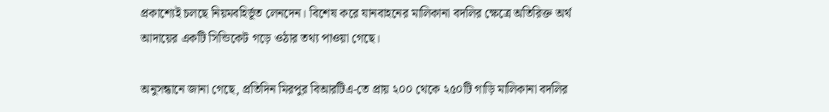প্রকাশ্যেই চলছে নিয়মবহির্ভূত লেনদেন। বিশেষ করে যানবাহনের মালিকানা বদলির ক্ষেত্রে অতিরিক্ত অর্থ আদায়ের একটি সিন্ডিকেট গড়ে ওঠার তথ্য পাওয়া গেছে।

অনুসন্ধানে জানা গেছে, প্রতিদিন মিরপুর বিআরটিএ-তে প্রায় ২০০ থেকে ২৫০টি গাড়ি মালিকানা বদলির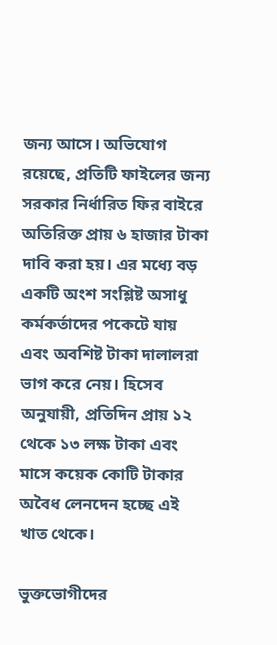জন্য আসে। অভিযোগ রয়েছে, প্রতিটি ফাইলের জন্য সরকার নির্ধারিত ফির বাইরে অতিরিক্ত প্রায় ৬ হাজার টাকা দাবি করা হয়। এর মধ্যে বড় একটি অংশ সংশ্লিষ্ট অসাধু কর্মকর্তাদের পকেটে যায় এবং অবশিষ্ট টাকা দালালরা ভাগ করে নেয়। হিসেব অনুযায়ী, প্রতিদিন প্রায় ১২ থেকে ১৩ লক্ষ টাকা এবং মাসে কয়েক কোটি টাকার অবৈধ লেনদেন হচ্ছে এই খাত থেকে।

ভুক্তভোগীদের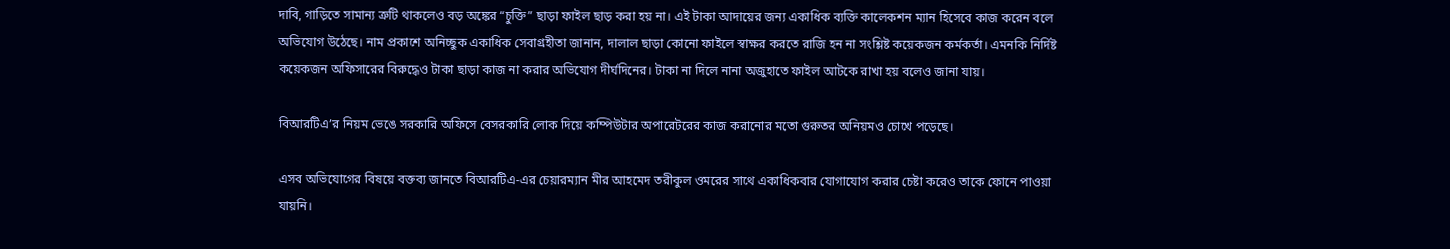দাবি, গাড়িতে সামান্য ত্রুটি থাকলেও বড় অঙ্কের “চুক্তি” ছাড়া ফাইল ছাড় করা হয় না। এই টাকা আদায়ের জন্য একাধিক ব্যক্তি কালেকশন ম্যান হিসেবে কাজ করেন বলে অভিযোগ উঠেছে। নাম প্রকাশে অনিচ্ছুক একাধিক সেবাগ্রহীতা জানান, দালাল ছাড়া কোনো ফাইলে স্বাক্ষর করতে রাজি হন না সংশ্লিষ্ট কয়েকজন কর্মকর্তা। এমনকি নির্দিষ্ট কয়েকজন অফিসারের বিরুদ্ধেও টাকা ছাড়া কাজ না করার অভিযোগ দীর্ঘদিনের। টাকা না দিলে নানা অজুহাতে ফাইল আটকে রাখা হয় বলেও জানা যায়।

বিআরটিএ’র নিয়ম ভেঙে সরকারি অফিসে বেসরকারি লোক দিয়ে কম্পিউটার অপারেটরের কাজ করানোর মতো গুরুতর অনিয়মও চোখে পড়েছে।

এসব অভিযোগের বিষয়ে বক্তব্য জানতে বিআরটিএ-এর চেয়ারম্যান মীর আহমেদ তরীকুল ওমরের সাথে একাধিকবার যোগাযোগ করার চেষ্টা করেও তাকে ফোনে পাওয়া যায়নি।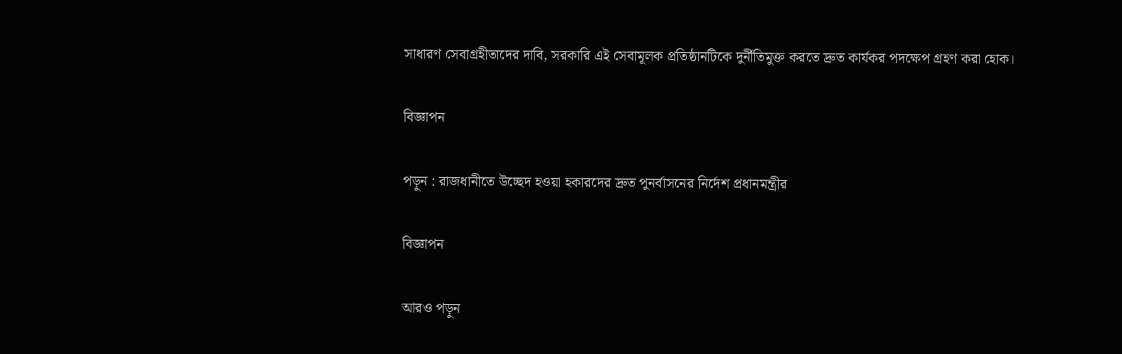সাধারণ সেবাগ্রহীতাদের দাবি, সরকারি এই সেবামূলক প্রতিষ্ঠানটিকে দুর্নীতিমুক্ত করতে দ্রুত কার্যকর পদক্ষেপ গ্রহণ করা হোক।

বিজ্ঞাপন

পড়ুন : রাজধানীতে উচ্ছেদ হওয়া হকারদের দ্রুত পুনর্বাসনের নির্দেশ প্রধানমন্ত্রীর

বিজ্ঞাপন

আরও পড়ুন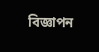বিজ্ঞাপন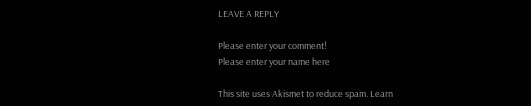LEAVE A REPLY

Please enter your comment!
Please enter your name here

This site uses Akismet to reduce spam. Learn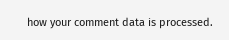how your comment data is processed.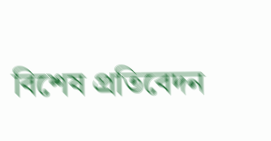বিশেষ প্রতিবেদন